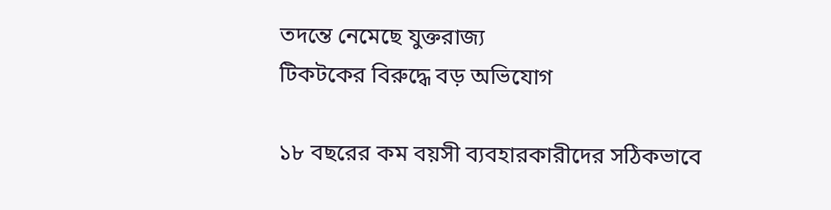তদন্তে নেমেছে যুক্তরাজ্য
টিকটকের বিরুদ্ধে বড় অভিযোগ

১৮ বছরের কম বয়সী ব্যবহারকারীদের সঠিকভাবে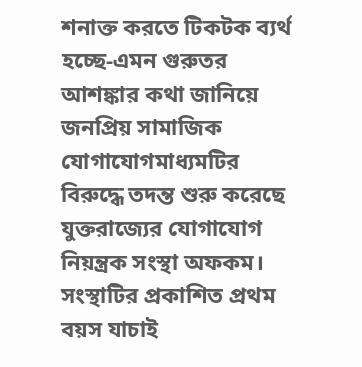শনাক্ত করতে টিকটক ব্যর্থ হচ্ছে-এমন গুরুতর আশঙ্কার কথা জানিয়ে জনপ্রিয় সামাজিক যোগাযোগমাধ্যমটির বিরুদ্ধে তদন্ত শুরু করেছে যুক্তরাজ্যের যোগাযোগ নিয়ন্ত্রক সংস্থা অফকম।
সংস্থাটির প্রকাশিত প্রথম বয়স যাচাই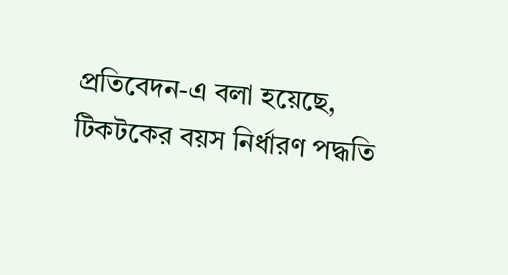প্রতিবেদন-এ বলা হয়েছে, টিকটকের বয়স নির্ধারণ পদ্ধতি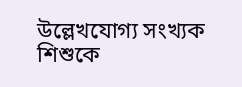উল্লেখযোগ্য সংখ্যক শিশুকে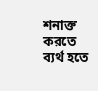শনাক্ত করতে ব্যর্থ হতে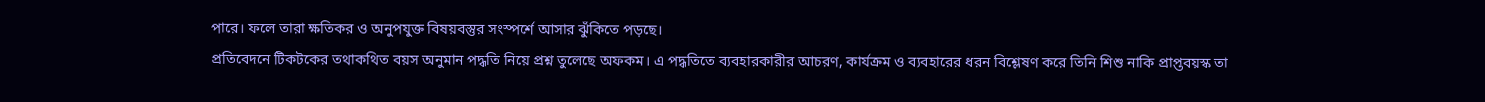পারে। ফলে তারা ক্ষতিকর ও অনুপযুক্ত বিষয়বস্তুর সংস্পর্শে আসার ঝুঁকিতে পড়ছে।
প্রতিবেদনে টিকটকের তথাকথিত বয়স অনুমান পদ্ধতি নিয়ে প্রশ্ন তুলেছে অফকম। এ পদ্ধতিতে ব্যবহারকারীর আচরণ, কার্যক্রম ও ব্যবহারের ধরন বিশ্লেষণ করে তিনি শিশু নাকি প্রাপ্তবয়স্ক তা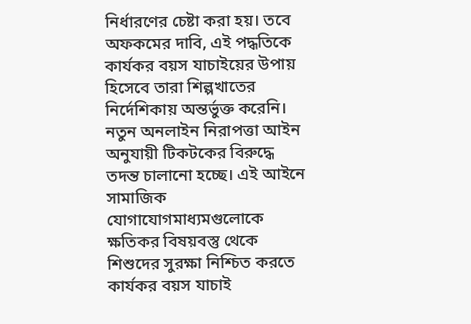নির্ধারণের চেষ্টা করা হয়। তবে অফকমের দাবি, এই পদ্ধতিকে কার্যকর বয়স যাচাইয়ের উপায় হিসেবে তারা শিল্পখাতের নির্দেশিকায় অন্তর্ভুক্ত করেনি।
নতুন অনলাইন নিরাপত্তা আইন অনুযায়ী টিকটকের বিরুদ্ধে তদন্ত চালানো হচ্ছে। এই আইনে সামাজিক যোগাযোগমাধ্যমগুলোকে ক্ষতিকর বিষয়বস্তু থেকে শিশুদের সুরক্ষা নিশ্চিত করতে কার্যকর বয়স যাচাই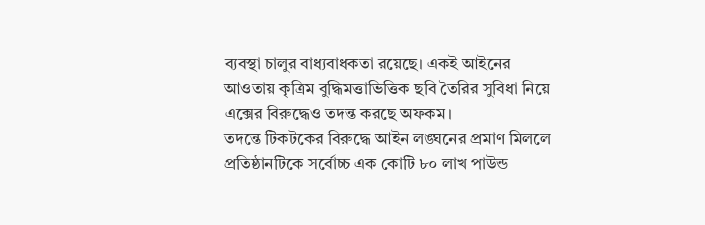ব্যবস্থা চালুর বাধ্যবাধকতা রয়েছে। একই আইনের আওতায় কৃত্রিম বুদ্ধিমত্তাভিত্তিক ছবি তৈরির সুবিধা নিয়ে এক্সের বিরুদ্ধেও তদন্ত করছে অফকম।
তদন্তে টিকটকের বিরুদ্ধে আইন লঙ্ঘনের প্রমাণ মিললে প্রতিষ্ঠানটিকে সর্বোচ্চ এক কোটি ৮০ লাখ পাউন্ড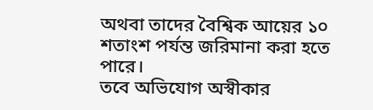অথবা তাদের বৈশ্বিক আয়ের ১০ শতাংশ পর্যন্ত জরিমানা করা হতে পারে।
তবে অভিযোগ অস্বীকার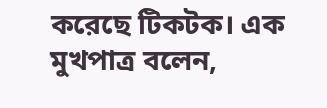করেছে টিকটক। এক মুখপাত্র বলেন,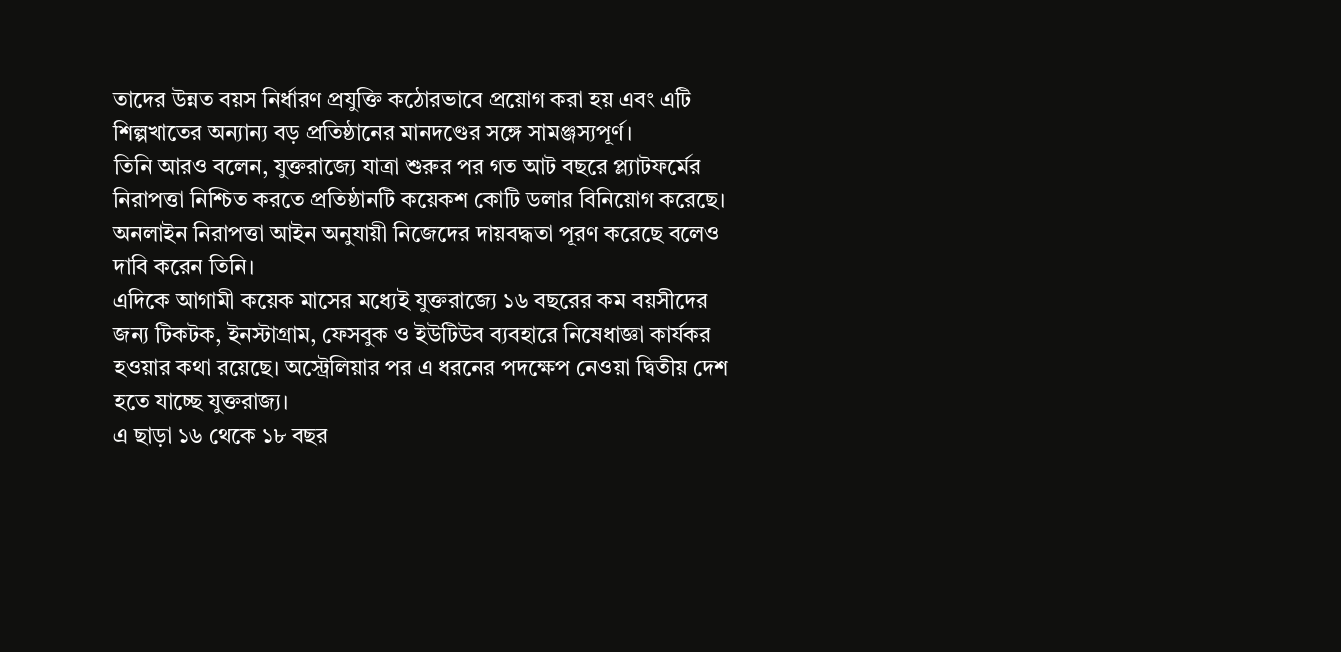তাদের উন্নত বয়স নির্ধারণ প্রযুক্তি কঠোরভাবে প্রয়োগ করা হয় এবং এটি শিল্পখাতের অন্যান্য বড় প্রতিষ্ঠানের মানদণ্ডের সঙ্গে সামঞ্জস্যপূর্ণ।
তিনি আরও বলেন, যুক্তরাজ্যে যাত্রা শুরুর পর গত আট বছরে প্ল্যাটফর্মের নিরাপত্তা নিশ্চিত করতে প্রতিষ্ঠানটি কয়েকশ কোটি ডলার বিনিয়োগ করেছে। অনলাইন নিরাপত্তা আইন অনুযায়ী নিজেদের দায়বদ্ধতা পূরণ করেছে বলেও দাবি করেন তিনি।
এদিকে আগামী কয়েক মাসের মধ্যেই যুক্তরাজ্যে ১৬ বছরের কম বয়সীদের জন্য টিকটক, ইনস্টাগ্রাম, ফেসবুক ও ইউটিউব ব্যবহারে নিষেধাজ্ঞা কার্যকর হওয়ার কথা রয়েছে। অস্ট্রেলিয়ার পর এ ধরনের পদক্ষেপ নেওয়া দ্বিতীয় দেশ হতে যাচ্ছে যুক্তরাজ্য।
এ ছাড়া ১৬ থেকে ১৮ বছর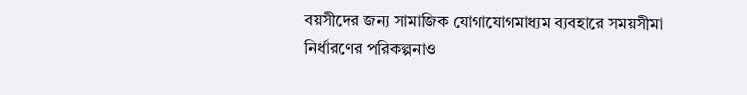বয়সীদের জন্য সামাজিক যোগাযোগমাধ্যম ব্যবহারে সময়সীমা নির্ধারণের পরিকল্পনাও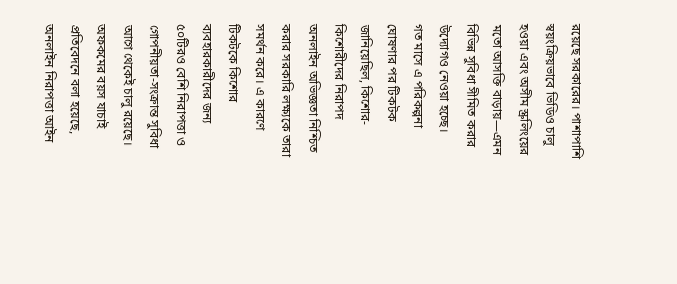রয়েছে সরকারের। পাশাপাশি স্বয়ংক্রিয়ভাবে ভিডিও চালু হওয়া এবং অসীম স্ক্রলিংয়ের মতো আসক্তি বাড়ায়—এমন বিভিন্ন সুবিধা সীমিত করার উদ্যোগও নেওয়া হচ্ছে।
গত মাসে এ পরিকল্পনা ঘোষণার পর টিকটক জানিয়েছিল, কিশোর-কিশোরীদের নিরাপদ অনলাইন অভিজ্ঞতা নিশ্চিত করার সরকারি লক্ষ্যকে তারা সমর্থন করে। এ কারণে টিকটকে কিশোর ব্যবহারকারীদের জন্য ৫০টিরও বেশি নিরাপত্তা ও গোপনীয়তা-সংক্রান্ত সুবিধা আগে থেকেই চালু রয়েছে।
অফকমের বয়স যাচাই প্রতিবেদনে বলা হয়েছে, অনলাইন নিরাপত্তা আইন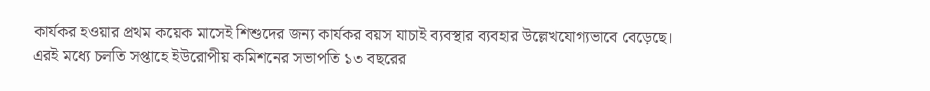কার্যকর হওয়ার প্রথম কয়েক মাসেই শিশুদের জন্য কার্যকর বয়স যাচাই ব্যবস্থার ব্যবহার উল্লেখযোগ্যভাবে বেড়েছে।
এরই মধ্যে চলতি সপ্তাহে ইউরোপীয় কমিশনের সভাপতি ১৩ বছরের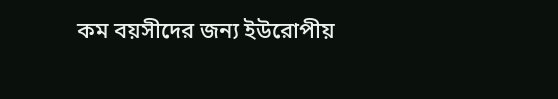কম বয়সীদের জন্য ইউরোপীয়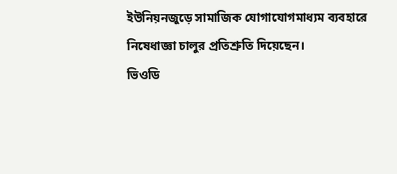ইউনিয়নজুড়ে সামাজিক যোগাযোগমাধ্যম ব্যবহারে নিষেধাজ্ঞা চালুর প্রতিশ্রুতি দিয়েছেন।
ভিওডি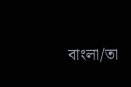বাংলা/তা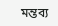মন্তব্য